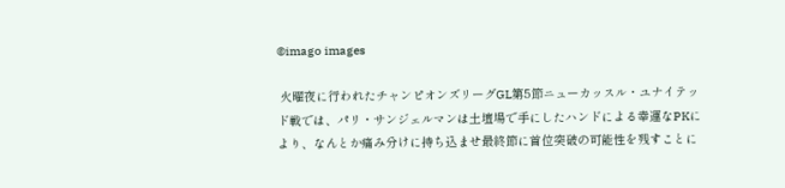©imago images

 火曜夜に行われたチャンピオンズリーグGL第5節ニューカッスル・ユナイテッド戦では、パリ・サンジェルマンは土壇場で手にしたハンドによる幸運なPKにより、なんとか痛み分けに持ち込ませ最終節に首位突破の可能性を残すことに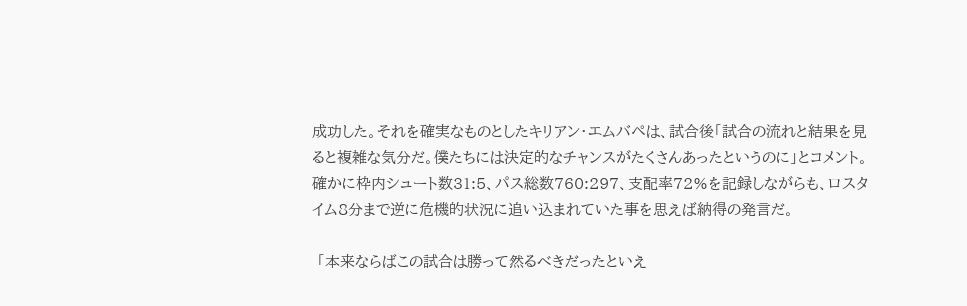成功した。それを確実なものとしたキリアン・エムバペは、試合後「試合の流れと結果を見ると複雑な気分だ。僕たちには決定的なチャンスがたくさんあったというのに」とコメント。確かに枠内シュート数31:5、パス総数760:297、支配率72%を記録しながらも、ロスタイム8分まで逆に危機的状況に追い込まれていた事を思えば納得の発言だ。

 「本来ならばこの試合は勝って然るべきだったといえ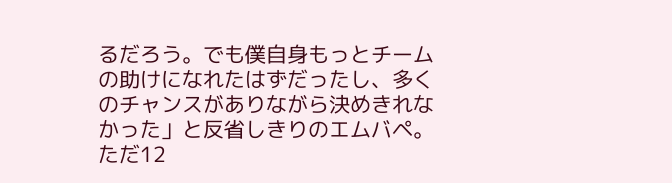るだろう。でも僕自身もっとチームの助けになれたはずだったし、多くのチャンスがありながら決めきれなかった」と反省しきりのエムバペ。ただ12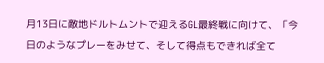月13日に敵地ドルトムントで迎えるGL最終戦に向けて、「今日のようなプレーをみせて、そして得点もできれば全て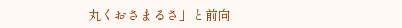丸くおさまるさ」と前向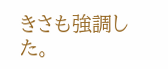きさも強調した。